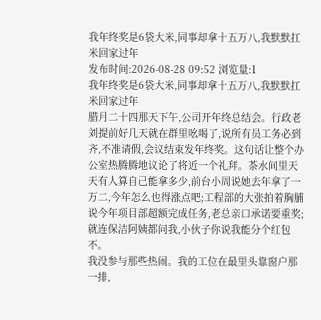我年终奖是6袋大米,同事却拿十五万八,我默默扛米回家过年
发布时间:2026-08-28 09:52 浏览量:1
我年终奖是6袋大米,同事却拿十五万八,我默默扛米回家过年
腊月二十四那天下午,公司开年终总结会。行政老刘提前好几天就在群里吆喝了,说所有员工务必到齐,不准请假,会议结束发年终奖。这句话让整个办公室热腾腾地议论了将近一个礼拜。茶水间里天天有人算自己能拿多少,前台小周说她去年拿了一万二,今年怎么也得涨点吧;工程部的大张拍着胸脯说今年项目部超额完成任务,老总亲口承诺要重奖;就连保洁阿姨都问我,小伙子你说我能分个红包不。
我没参与那些热闹。我的工位在最里头靠窗户那一排,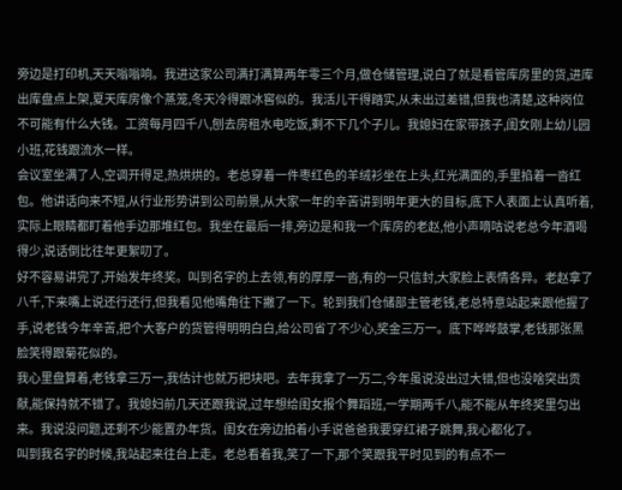旁边是打印机,天天嗡嗡响。我进这家公司满打满算两年零三个月,做仓储管理,说白了就是看管库房里的货,进库出库盘点上架,夏天库房像个蒸笼,冬天冷得跟冰窖似的。我活儿干得踏实,从未出过差错,但我也清楚,这种岗位不可能有什么大钱。工资每月四千八,刨去房租水电吃饭,剩不下几个子儿。我媳妇在家带孩子,闺女刚上幼儿园小班,花钱跟流水一样。
会议室坐满了人,空调开得足,热烘烘的。老总穿着一件枣红色的羊绒衫坐在上头,红光满面的,手里掐着一沓红包。他讲话向来不短,从行业形势讲到公司前景,从大家一年的辛苦讲到明年更大的目标,底下人表面上认真听着,实际上眼睛都盯着他手边那堆红包。我坐在最后一排,旁边是和我一个库房的老赵,他小声嘀咕说老总今年酒喝得少,说话倒比往年更絮叨了。
好不容易讲完了,开始发年终奖。叫到名字的上去领,有的厚厚一沓,有的一只信封,大家脸上表情各异。老赵拿了八千,下来嘴上说还行还行,但我看见他嘴角往下撇了一下。轮到我们仓储部主管老钱,老总特意站起来跟他握了手,说老钱今年辛苦,把个大客户的货管得明明白白,给公司省了不少心,奖金三万一。底下哗哗鼓掌,老钱那张黑脸笑得跟菊花似的。
我心里盘算着,老钱拿三万一,我估计也就万把块吧。去年我拿了一万二,今年虽说没出过大错,但也没啥突出贡献,能保持就不错了。我媳妇前几天还跟我说,过年想给闺女报个舞蹈班,一学期两千八,能不能从年终奖里匀出来。我说没问题,还剩不少能置办年货。闺女在旁边拍着小手说爸爸我要穿红裙子跳舞,我心都化了。
叫到我名字的时候,我站起来往台上走。老总看着我,笑了一下,那个笑跟我平时见到的有点不一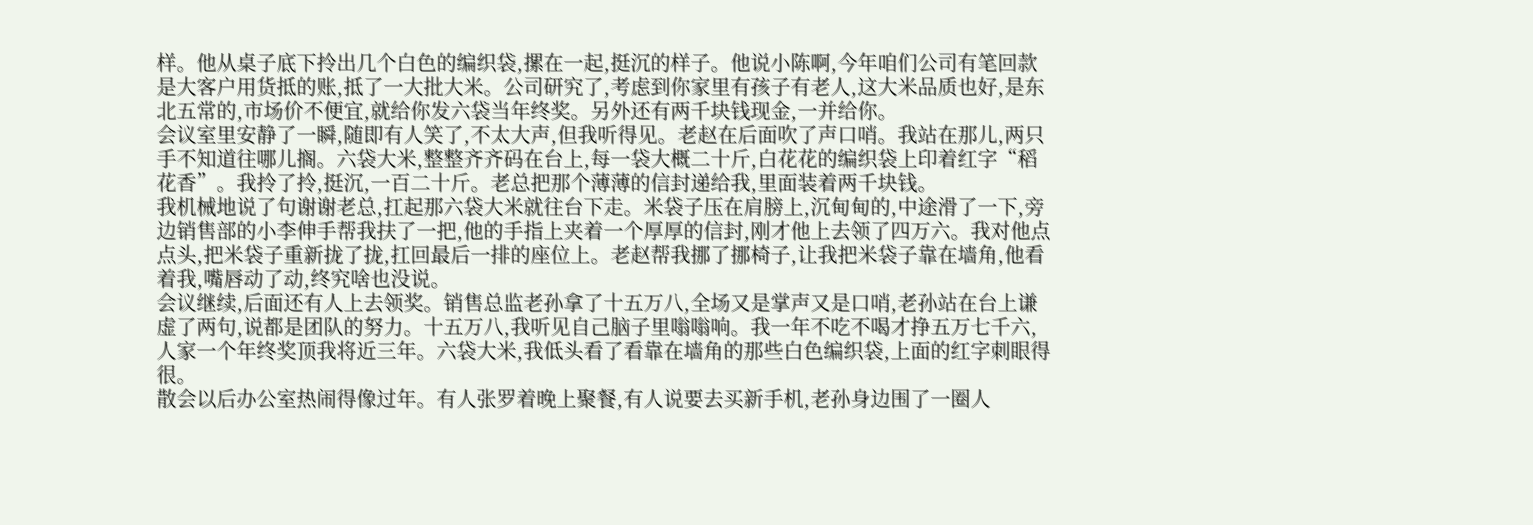样。他从桌子底下拎出几个白色的编织袋,摞在一起,挺沉的样子。他说小陈啊,今年咱们公司有笔回款是大客户用货抵的账,抵了一大批大米。公司研究了,考虑到你家里有孩子有老人,这大米品质也好,是东北五常的,市场价不便宜,就给你发六袋当年终奖。另外还有两千块钱现金,一并给你。
会议室里安静了一瞬,随即有人笑了,不太大声,但我听得见。老赵在后面吹了声口哨。我站在那儿,两只手不知道往哪儿搁。六袋大米,整整齐齐码在台上,每一袋大概二十斤,白花花的编织袋上印着红字“稻花香”。我拎了拎,挺沉,一百二十斤。老总把那个薄薄的信封递给我,里面装着两千块钱。
我机械地说了句谢谢老总,扛起那六袋大米就往台下走。米袋子压在肩膀上,沉甸甸的,中途滑了一下,旁边销售部的小李伸手帮我扶了一把,他的手指上夹着一个厚厚的信封,刚才他上去领了四万六。我对他点点头,把米袋子重新拢了拢,扛回最后一排的座位上。老赵帮我挪了挪椅子,让我把米袋子靠在墙角,他看着我,嘴唇动了动,终究啥也没说。
会议继续,后面还有人上去领奖。销售总监老孙拿了十五万八,全场又是掌声又是口哨,老孙站在台上谦虚了两句,说都是团队的努力。十五万八,我听见自己脑子里嗡嗡响。我一年不吃不喝才挣五万七千六,人家一个年终奖顶我将近三年。六袋大米,我低头看了看靠在墙角的那些白色编织袋,上面的红字刺眼得很。
散会以后办公室热闹得像过年。有人张罗着晚上聚餐,有人说要去买新手机,老孙身边围了一圈人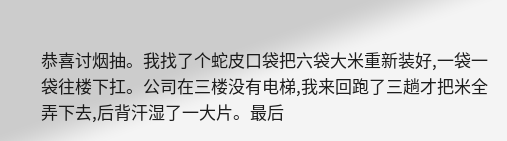恭喜讨烟抽。我找了个蛇皮口袋把六袋大米重新装好,一袋一袋往楼下扛。公司在三楼没有电梯,我来回跑了三趟才把米全弄下去,后背汗湿了一大片。最后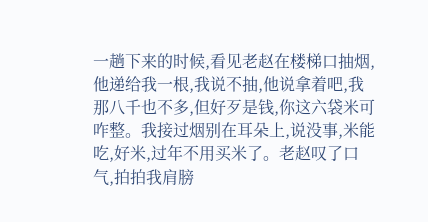一趟下来的时候,看见老赵在楼梯口抽烟,他递给我一根,我说不抽,他说拿着吧,我那八千也不多,但好歹是钱,你这六袋米可咋整。我接过烟别在耳朵上,说没事,米能吃,好米,过年不用买米了。老赵叹了口气,拍拍我肩膀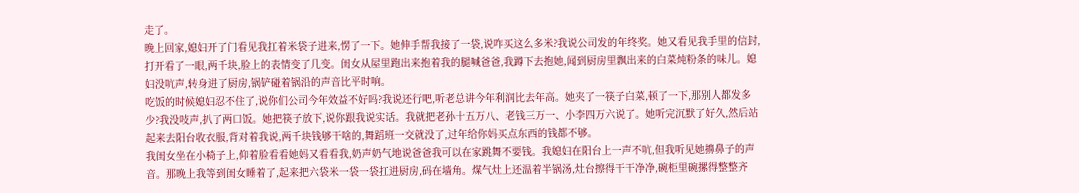走了。
晚上回家,媳妇开了门看见我扛着米袋子进来,愣了一下。她伸手帮我接了一袋,说咋买这么多米?我说公司发的年终奖。她又看见我手里的信封,打开看了一眼,两千块,脸上的表情变了几变。闺女从屋里跑出来抱着我的腿喊爸爸,我蹲下去抱她,闻到厨房里飘出来的白菜炖粉条的味儿。媳妇没吭声,转身进了厨房,锅铲碰着锅沿的声音比平时响。
吃饭的时候媳妇忍不住了,说你们公司今年效益不好吗?我说还行吧,听老总讲今年利润比去年高。她夹了一筷子白菜,顿了一下,那别人都发多少?我没吱声,扒了两口饭。她把筷子放下,说你跟我说实话。我就把老孙十五万八、老钱三万一、小李四万六说了。她听完沉默了好久,然后站起来去阳台收衣服,背对着我说,两千块钱够干啥的,舞蹈班一交就没了,过年给你妈买点东西的钱都不够。
我闺女坐在小椅子上,仰着脸看看她妈又看看我,奶声奶气地说爸爸我可以在家跳舞不要钱。我媳妇在阳台上一声不吭,但我听见她擤鼻子的声音。那晚上我等到闺女睡着了,起来把六袋米一袋一袋扛进厨房,码在墙角。煤气灶上还温着半锅汤,灶台擦得干干净净,碗柜里碗摞得整整齐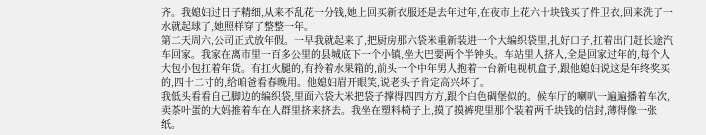齐。我媳妇过日子精细,从来不乱花一分钱,她上回买新衣服还是去年过年,在夜市上花六十块钱买了件卫衣,回来洗了一水就起球了,她照样穿了整整一年。
第二天周六,公司正式放年假。一早我就起来了,把厨房那六袋米重新装进一个大编织袋里,扎好口子,扛着出门赶长途汽车回家。我家在离市里一百多公里的县城底下一个小镇,坐大巴要两个半钟头。车站里人挤人,全是回家过年的,每个人大包小包扛着年货。有扛火腿的,有拎着水果箱的,前头一个中年男人抱着一台新电视机盒子,跟他媳妇说这是年终奖买的,四十二寸的,给咱爸看春晚用。他媳妇眉开眼笑,说老头子肯定高兴坏了。
我低头看看自己脚边的编织袋,里面六袋大米把袋子撑得四四方方,跟个白色碉堡似的。候车厅的喇叭一遍遍播着车次,卖茶叶蛋的大妈推着车在人群里挤来挤去。我坐在塑料椅子上,摸了摸裤兜里那个装着两千块钱的信封,薄得像一张纸。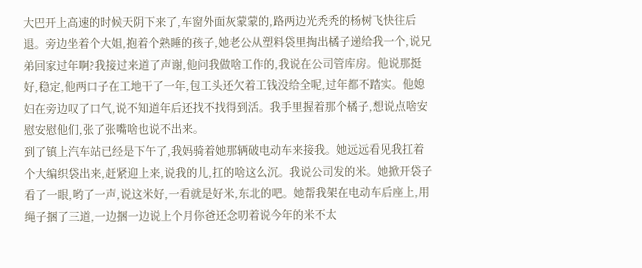大巴开上高速的时候天阴下来了,车窗外面灰蒙蒙的,路两边光秃秃的杨树飞快往后退。旁边坐着个大姐,抱着个熟睡的孩子,她老公从塑料袋里掏出橘子递给我一个,说兄弟回家过年啊?我接过来道了声谢,他问我做啥工作的,我说在公司管库房。他说那挺好,稳定,他两口子在工地干了一年,包工头还欠着工钱没给全呢,过年都不踏实。他媳妇在旁边叹了口气,说不知道年后还找不找得到活。我手里握着那个橘子,想说点啥安慰安慰他们,张了张嘴啥也说不出来。
到了镇上汽车站已经是下午了,我妈骑着她那辆破电动车来接我。她远远看见我扛着个大编织袋出来,赶紧迎上来,说我的儿,扛的啥这么沉。我说公司发的米。她掀开袋子看了一眼,哟了一声,说这米好,一看就是好米,东北的吧。她帮我架在电动车后座上,用绳子捆了三道,一边捆一边说上个月你爸还念叨着说今年的米不太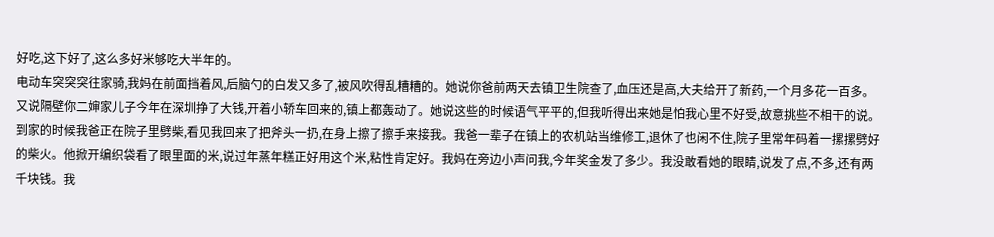好吃,这下好了,这么多好米够吃大半年的。
电动车突突突往家骑,我妈在前面挡着风,后脑勺的白发又多了,被风吹得乱糟糟的。她说你爸前两天去镇卫生院查了,血压还是高,大夫给开了新药,一个月多花一百多。又说隔壁你二婶家儿子今年在深圳挣了大钱,开着小轿车回来的,镇上都轰动了。她说这些的时候语气平平的,但我听得出来她是怕我心里不好受,故意挑些不相干的说。
到家的时候我爸正在院子里劈柴,看见我回来了把斧头一扔,在身上擦了擦手来接我。我爸一辈子在镇上的农机站当维修工,退休了也闲不住,院子里常年码着一摞摞劈好的柴火。他掀开编织袋看了眼里面的米,说过年蒸年糕正好用这个米,粘性肯定好。我妈在旁边小声问我,今年奖金发了多少。我没敢看她的眼睛,说发了点,不多,还有两千块钱。我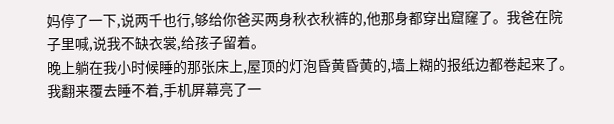妈停了一下,说两千也行,够给你爸买两身秋衣秋裤的,他那身都穿出窟窿了。我爸在院子里喊,说我不缺衣裳,给孩子留着。
晚上躺在我小时候睡的那张床上,屋顶的灯泡昏黄昏黄的,墙上糊的报纸边都卷起来了。我翻来覆去睡不着,手机屏幕亮了一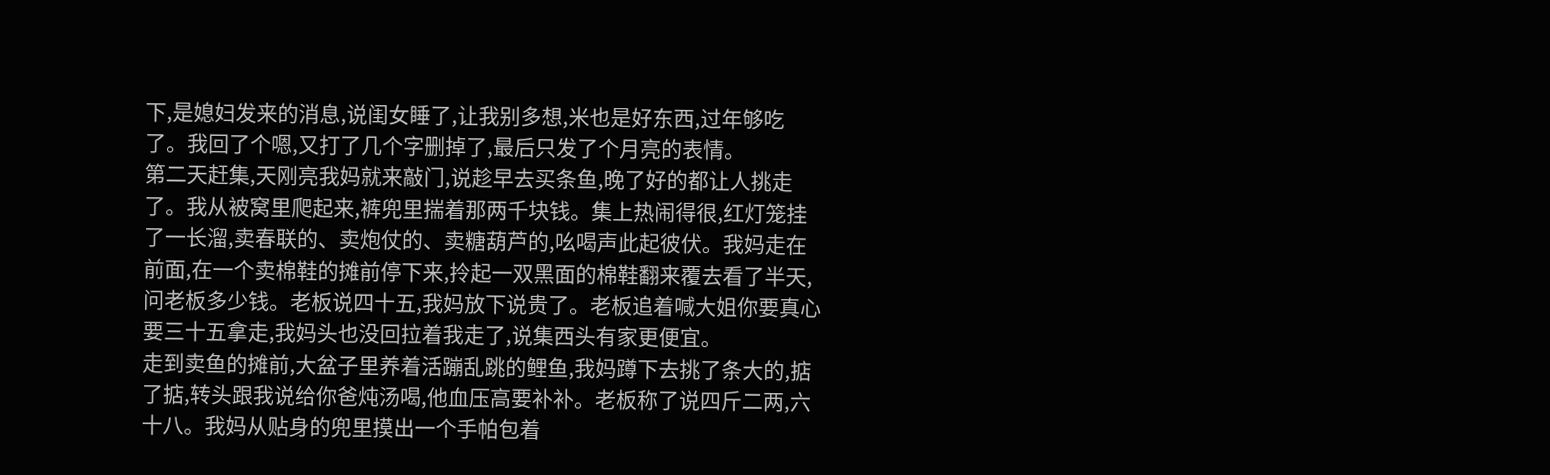下,是媳妇发来的消息,说闺女睡了,让我别多想,米也是好东西,过年够吃了。我回了个嗯,又打了几个字删掉了,最后只发了个月亮的表情。
第二天赶集,天刚亮我妈就来敲门,说趁早去买条鱼,晚了好的都让人挑走了。我从被窝里爬起来,裤兜里揣着那两千块钱。集上热闹得很,红灯笼挂了一长溜,卖春联的、卖炮仗的、卖糖葫芦的,吆喝声此起彼伏。我妈走在前面,在一个卖棉鞋的摊前停下来,拎起一双黑面的棉鞋翻来覆去看了半天,问老板多少钱。老板说四十五,我妈放下说贵了。老板追着喊大姐你要真心要三十五拿走,我妈头也没回拉着我走了,说集西头有家更便宜。
走到卖鱼的摊前,大盆子里养着活蹦乱跳的鲤鱼,我妈蹲下去挑了条大的,掂了掂,转头跟我说给你爸炖汤喝,他血压高要补补。老板称了说四斤二两,六十八。我妈从贴身的兜里摸出一个手帕包着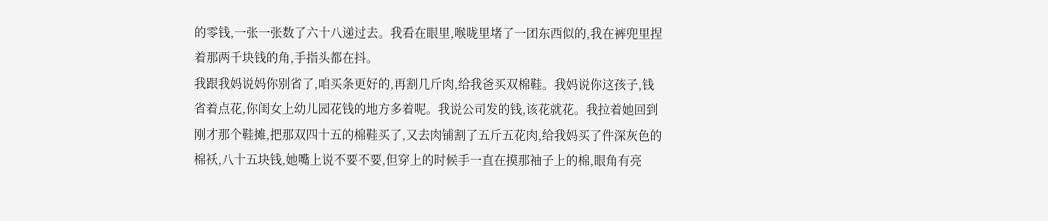的零钱,一张一张数了六十八递过去。我看在眼里,喉咙里堵了一团东西似的,我在裤兜里捏着那两千块钱的角,手指头都在抖。
我跟我妈说妈你别省了,咱买条更好的,再割几斤肉,给我爸买双棉鞋。我妈说你这孩子,钱省着点花,你闺女上幼儿园花钱的地方多着呢。我说公司发的钱,该花就花。我拉着她回到刚才那个鞋摊,把那双四十五的棉鞋买了,又去肉铺割了五斤五花肉,给我妈买了件深灰色的棉袄,八十五块钱,她嘴上说不要不要,但穿上的时候手一直在摸那袖子上的棉,眼角有亮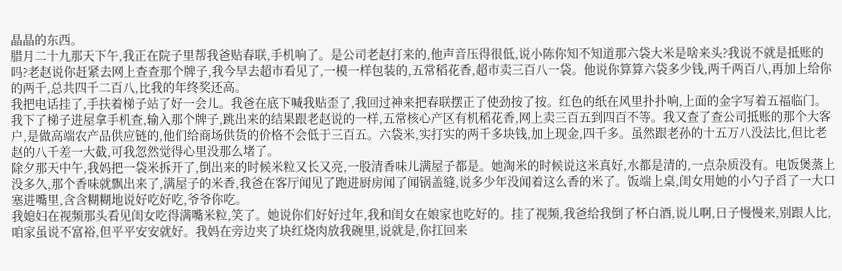晶晶的东西。
腊月二十九那天下午,我正在院子里帮我爸贴春联,手机响了。是公司老赵打来的,他声音压得很低,说小陈你知不知道那六袋大米是啥来头?我说不就是抵账的吗?老赵说你赶紧去网上查查那个牌子,我今早去超市看见了,一模一样包装的,五常稻花香,超市卖三百八一袋。他说你算算六袋多少钱,两千两百八,再加上给你的两千,总共四千二百八,比我的年终奖还高。
我把电话挂了,手扶着梯子站了好一会儿。我爸在底下喊我贴歪了,我回过神来把春联摆正了使劲按了按。红色的纸在风里扑扑响,上面的金字写着五福临门。我下了梯子进屋拿手机查,输入那个牌子,跳出来的结果跟老赵说的一样,五常核心产区有机稻花香,网上卖三百五到四百不等。我又查了查公司抵账的那个大客户,是做高端农产品供应链的,他们给商场供货的价格不会低于三百五。六袋米,实打实的两千多块钱,加上现金,四千多。虽然跟老孙的十五万八没法比,但比老赵的八千差一大截,可我忽然觉得心里没那么堵了。
除夕那天中午,我妈把一袋米拆开了,倒出来的时候米粒又长又亮,一股清香味儿满屋子都是。她淘米的时候说这米真好,水都是清的,一点杂质没有。电饭煲蒸上没多久,那个香味就飘出来了,满屋子的米香,我爸在客厅闻见了跑进厨房闻了闻锅盖缝,说多少年没闻着这么香的米了。饭端上桌,闺女用她的小勺子舀了一大口塞进嘴里,含含糊糊地说好吃好吃,爷爷你吃。
我媳妇在视频那头看见闺女吃得满嘴米粒,笑了。她说你们好好过年,我和闺女在娘家也吃好的。挂了视频,我爸给我倒了杯白酒,说儿啊,日子慢慢来,别跟人比,咱家虽说不富裕,但平平安安就好。我妈在旁边夹了块红烧肉放我碗里,说就是,你扛回来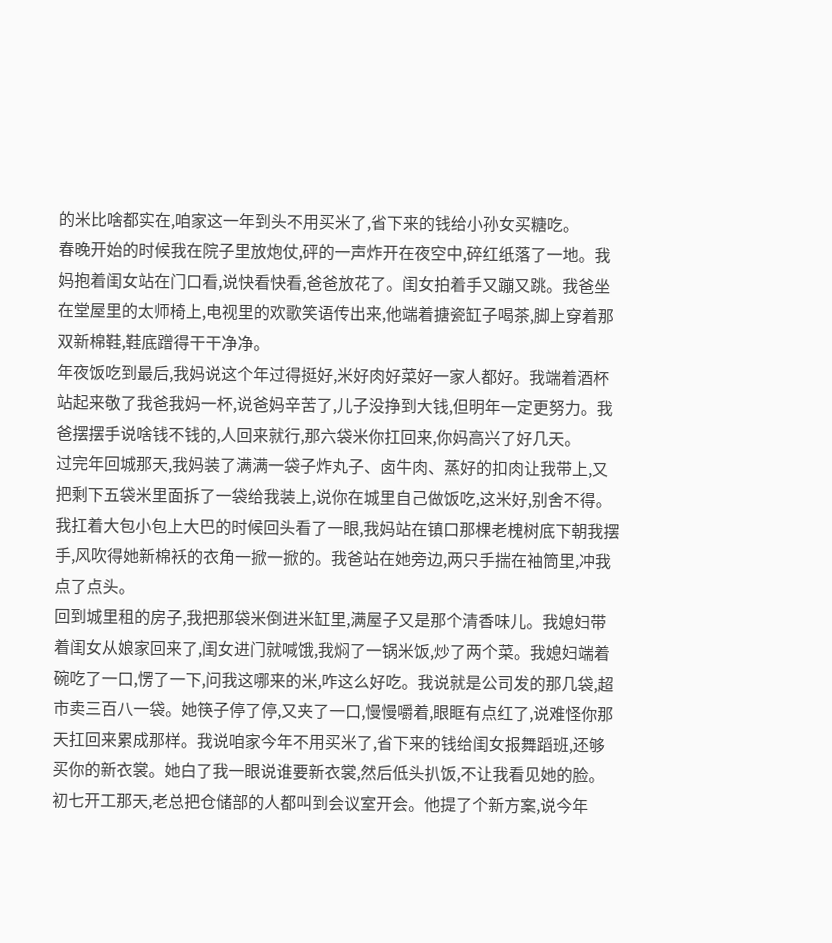的米比啥都实在,咱家这一年到头不用买米了,省下来的钱给小孙女买糖吃。
春晚开始的时候我在院子里放炮仗,砰的一声炸开在夜空中,碎红纸落了一地。我妈抱着闺女站在门口看,说快看快看,爸爸放花了。闺女拍着手又蹦又跳。我爸坐在堂屋里的太师椅上,电视里的欢歌笑语传出来,他端着搪瓷缸子喝茶,脚上穿着那双新棉鞋,鞋底蹭得干干净净。
年夜饭吃到最后,我妈说这个年过得挺好,米好肉好菜好一家人都好。我端着酒杯站起来敬了我爸我妈一杯,说爸妈辛苦了,儿子没挣到大钱,但明年一定更努力。我爸摆摆手说啥钱不钱的,人回来就行,那六袋米你扛回来,你妈高兴了好几天。
过完年回城那天,我妈装了满满一袋子炸丸子、卤牛肉、蒸好的扣肉让我带上,又把剩下五袋米里面拆了一袋给我装上,说你在城里自己做饭吃,这米好,别舍不得。我扛着大包小包上大巴的时候回头看了一眼,我妈站在镇口那棵老槐树底下朝我摆手,风吹得她新棉袄的衣角一掀一掀的。我爸站在她旁边,两只手揣在袖筒里,冲我点了点头。
回到城里租的房子,我把那袋米倒进米缸里,满屋子又是那个清香味儿。我媳妇带着闺女从娘家回来了,闺女进门就喊饿,我焖了一锅米饭,炒了两个菜。我媳妇端着碗吃了一口,愣了一下,问我这哪来的米,咋这么好吃。我说就是公司发的那几袋,超市卖三百八一袋。她筷子停了停,又夹了一口,慢慢嚼着,眼眶有点红了,说难怪你那天扛回来累成那样。我说咱家今年不用买米了,省下来的钱给闺女报舞蹈班,还够买你的新衣裳。她白了我一眼说谁要新衣裳,然后低头扒饭,不让我看见她的脸。
初七开工那天,老总把仓储部的人都叫到会议室开会。他提了个新方案,说今年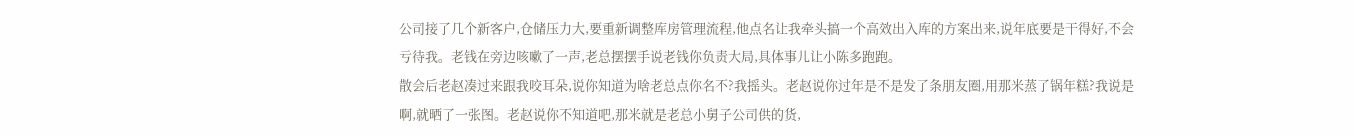公司接了几个新客户,仓储压力大,要重新调整库房管理流程,他点名让我牵头搞一个高效出入库的方案出来,说年底要是干得好,不会亏待我。老钱在旁边咳嗽了一声,老总摆摆手说老钱你负责大局,具体事儿让小陈多跑跑。
散会后老赵凑过来跟我咬耳朵,说你知道为啥老总点你名不?我摇头。老赵说你过年是不是发了条朋友圈,用那米蒸了锅年糕?我说是啊,就晒了一张图。老赵说你不知道吧,那米就是老总小舅子公司供的货,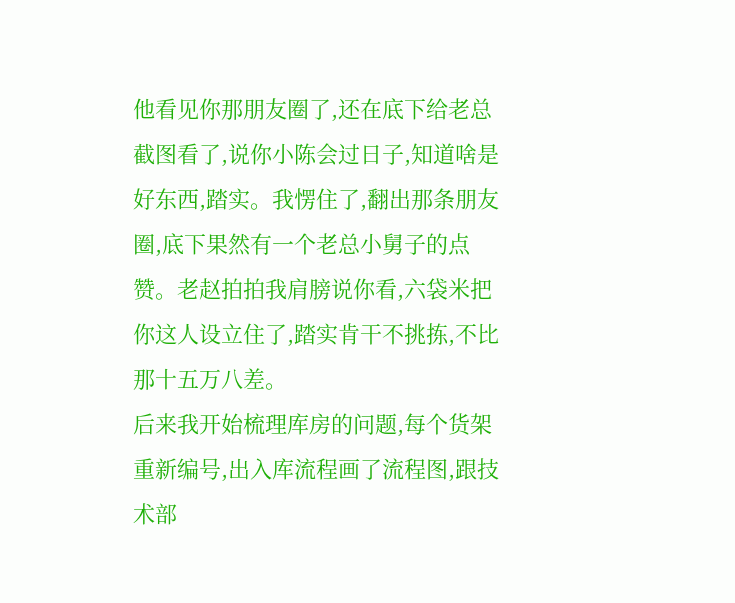他看见你那朋友圈了,还在底下给老总截图看了,说你小陈会过日子,知道啥是好东西,踏实。我愣住了,翻出那条朋友圈,底下果然有一个老总小舅子的点赞。老赵拍拍我肩膀说你看,六袋米把你这人设立住了,踏实肯干不挑拣,不比那十五万八差。
后来我开始梳理库房的问题,每个货架重新编号,出入库流程画了流程图,跟技术部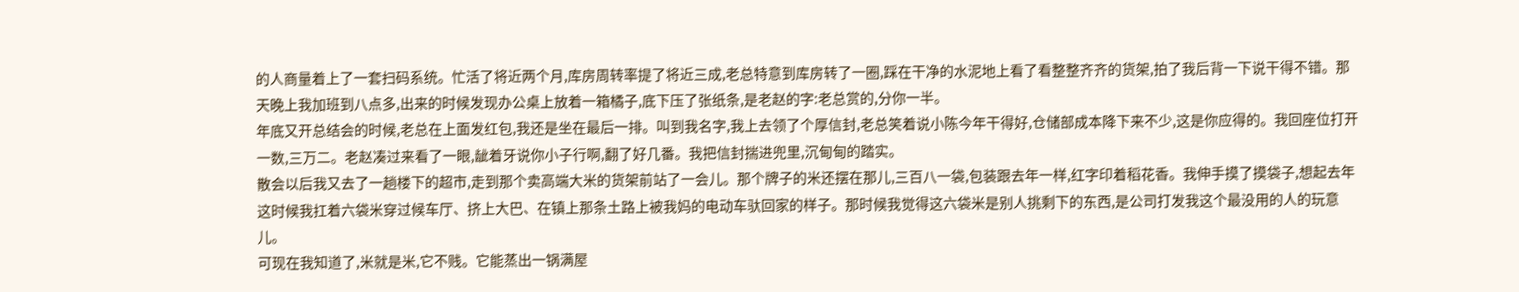的人商量着上了一套扫码系统。忙活了将近两个月,库房周转率提了将近三成,老总特意到库房转了一圈,踩在干净的水泥地上看了看整整齐齐的货架,拍了我后背一下说干得不错。那天晚上我加班到八点多,出来的时候发现办公桌上放着一箱橘子,底下压了张纸条,是老赵的字:老总赏的,分你一半。
年底又开总结会的时候,老总在上面发红包,我还是坐在最后一排。叫到我名字,我上去领了个厚信封,老总笑着说小陈今年干得好,仓储部成本降下来不少,这是你应得的。我回座位打开一数,三万二。老赵凑过来看了一眼,龇着牙说你小子行啊,翻了好几番。我把信封揣进兜里,沉甸甸的踏实。
散会以后我又去了一趟楼下的超市,走到那个卖高端大米的货架前站了一会儿。那个牌子的米还摆在那儿,三百八一袋,包装跟去年一样,红字印着稻花香。我伸手摸了摸袋子,想起去年这时候我扛着六袋米穿过候车厅、挤上大巴、在镇上那条土路上被我妈的电动车驮回家的样子。那时候我觉得这六袋米是别人挑剩下的东西,是公司打发我这个最没用的人的玩意儿。
可现在我知道了,米就是米,它不贱。它能蒸出一锅满屋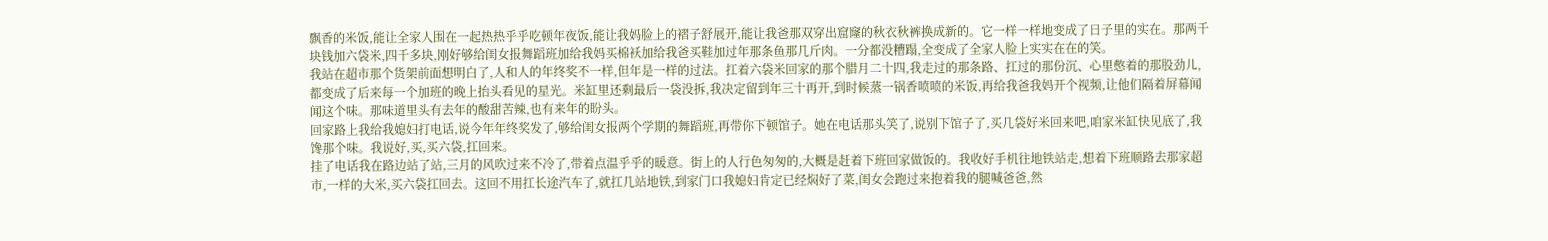飘香的米饭,能让全家人围在一起热热乎乎吃顿年夜饭,能让我妈脸上的褶子舒展开,能让我爸那双穿出窟窿的秋衣秋裤换成新的。它一样一样地变成了日子里的实在。那两千块钱加六袋米,四千多块,刚好够给闺女报舞蹈班加给我妈买棉袄加给我爸买鞋加过年那条鱼那几斤肉。一分都没糟蹋,全变成了全家人脸上实实在在的笑。
我站在超市那个货架前面想明白了,人和人的年终奖不一样,但年是一样的过法。扛着六袋米回家的那个腊月二十四,我走过的那条路、扛过的那份沉、心里憋着的那股劲儿,都变成了后来每一个加班的晚上抬头看见的星光。米缸里还剩最后一袋没拆,我决定留到年三十再开,到时候蒸一锅香喷喷的米饭,再给我爸我妈开个视频,让他们隔着屏幕闻闻这个味。那味道里头有去年的酸甜苦辣,也有来年的盼头。
回家路上我给我媳妇打电话,说今年年终奖发了,够给闺女报两个学期的舞蹈班,再带你下顿馆子。她在电话那头笑了,说别下馆子了,买几袋好米回来吧,咱家米缸快见底了,我馋那个味。我说好,买,买六袋,扛回来。
挂了电话我在路边站了站,三月的风吹过来不冷了,带着点温乎乎的暖意。街上的人行色匆匆的,大概是赶着下班回家做饭的。我收好手机往地铁站走,想着下班顺路去那家超市,一样的大米,买六袋扛回去。这回不用扛长途汽车了,就扛几站地铁,到家门口我媳妇肯定已经焖好了菜,闺女会跑过来抱着我的腿喊爸爸,然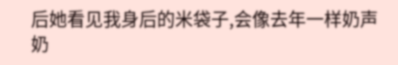后她看见我身后的米袋子,会像去年一样奶声奶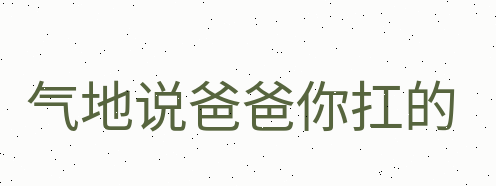气地说爸爸你扛的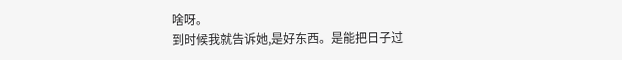啥呀。
到时候我就告诉她,是好东西。是能把日子过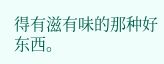得有滋有味的那种好东西。